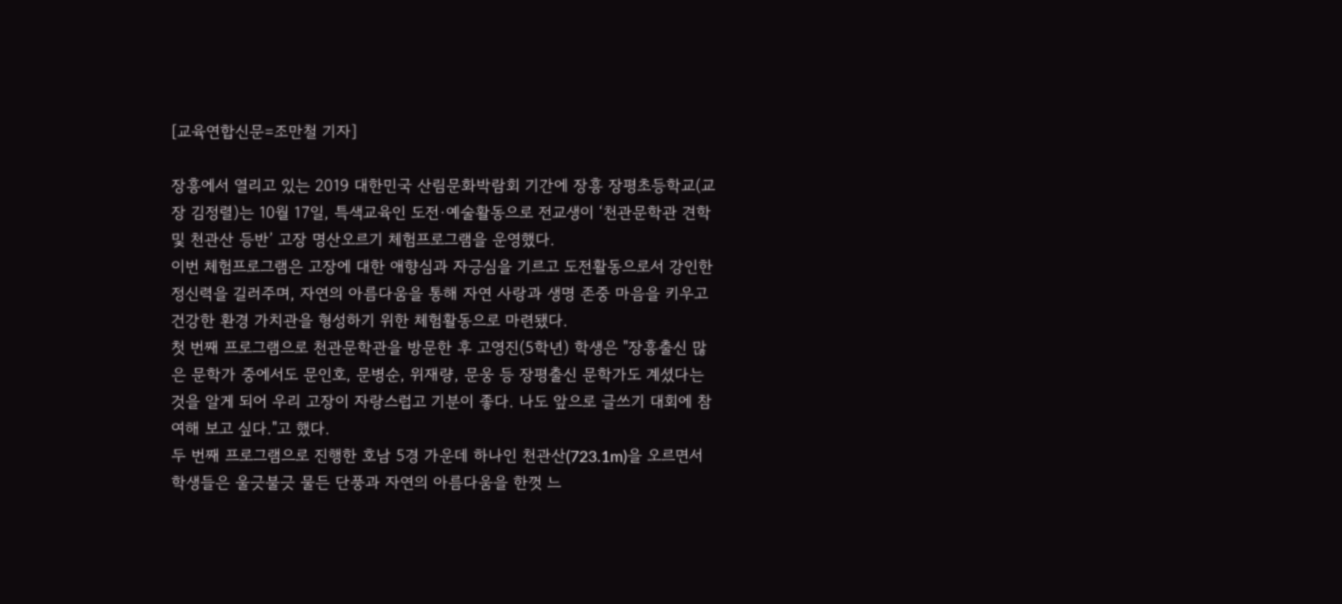[교육연합신문=조만철 기자]

장흥에서 열리고 있는 2019 대한민국 산림문화박람회 기간에 장흥 장평초등학교(교장 김정렬)는 10월 17일, 특색교육인 도전·예술활동으로 전교생이 ‘천관문학관 견학 및 천관산 등반’ 고장 명산오르기 체험프로그램을 운영했다.
이번 체험프로그램은 고장에 대한 애향심과 자긍심을 기르고 도전활동으로서 강인한 정신력을 길러주며, 자연의 아름다움을 통해 자연 사랑과 생명 존중 마음을 키우고 건강한 환경 가치관을 형성하기 위한 체험활동으로 마련됐다.
첫 번째 프로그램으로 천관문학관을 방문한 후 고영진(5학년) 학생은 "장흥출신 많은 문학가 중에서도 문인호, 문병순, 위재량, 문웅 등 장평출신 문학가도 계셨다는 것을 알게 되어 우리 고장이 자랑스럽고 기분이 좋다. 나도 앞으로 글쓰기 대회에 참여해 보고 싶다."고 했다.
두 번째 프로그램으로 진행한 호남 5경 가운데 하나인 천관산(723.1m)을 오르면서 학생들은 울긋불긋 물든 단풍과 자연의 아름다움을 한껏 느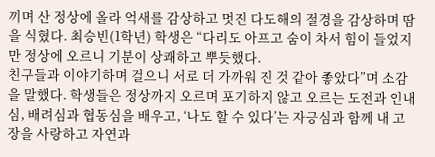끼며 산 정상에 올라 억새를 감상하고 멋진 다도해의 절경을 감상하며 땀을 식혔다. 최승빈(1학년) 학생은 “다리도 아프고 숨이 차서 힘이 들었지만 정상에 오르니 기분이 상쾌하고 뿌듯했다.
친구들과 이야기하며 걸으니 서로 더 가까워 진 것 같아 좋았다”며 소감을 말했다. 학생들은 정상까지 오르며 포기하지 않고 오르는 도전과 인내심, 배려심과 협동심을 배우고, ‘나도 할 수 있다’는 자긍심과 함께 내 고장을 사랑하고 자연과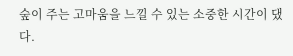숲이 주는 고마움을 느낄 수 있는 소중한 시간이 댔다.